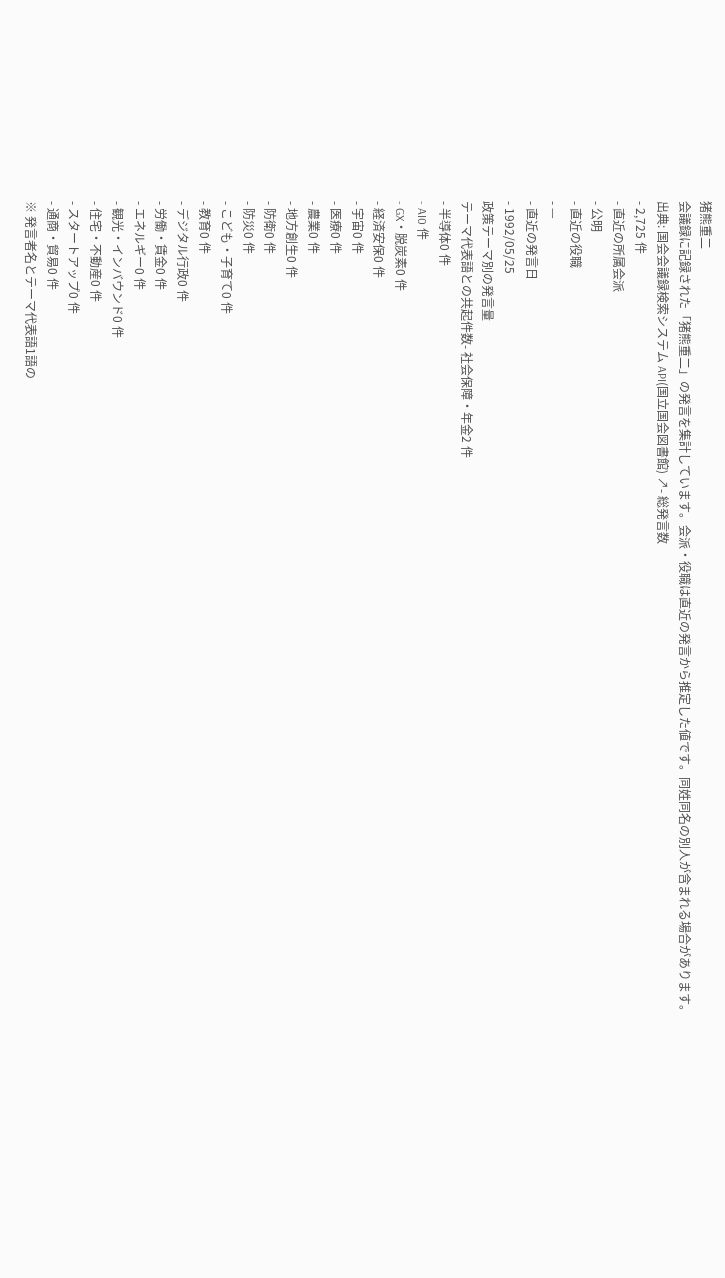猪熊重二
会議録に記録された「猪熊重二」の発言を集計しています。会派・役職は直近の発言から推定した値です。同姓同名の別人が含まれる場合があります。
出典: 国会会議録検索システム API(国立国会図書館) ↗- 総発言数
- 2,725 件
- 直近の所属会派
- 公明
- 直近の役職
- —
- 直近の発言日
- 1992/05/25
政策テーマ別の発言量
テーマ代表語との共起件数- 社会保障・年金2 件
- 半導体0 件
- AI0 件
- GX・脱炭素0 件
- 経済安保0 件
- 宇宙0 件
- 医療0 件
- 農業0 件
- 地方創生0 件
- 防衛0 件
- 防災0 件
- こども・子育て0 件
- 教育0 件
- デジタル行政0 件
- 労働・賃金0 件
- エネルギー0 件
- 観光・インバウンド0 件
- 住宅・不動産0 件
- スタートアップ0 件
- 通商・貿易0 件
※ 発言者名とテーマ代表語1語の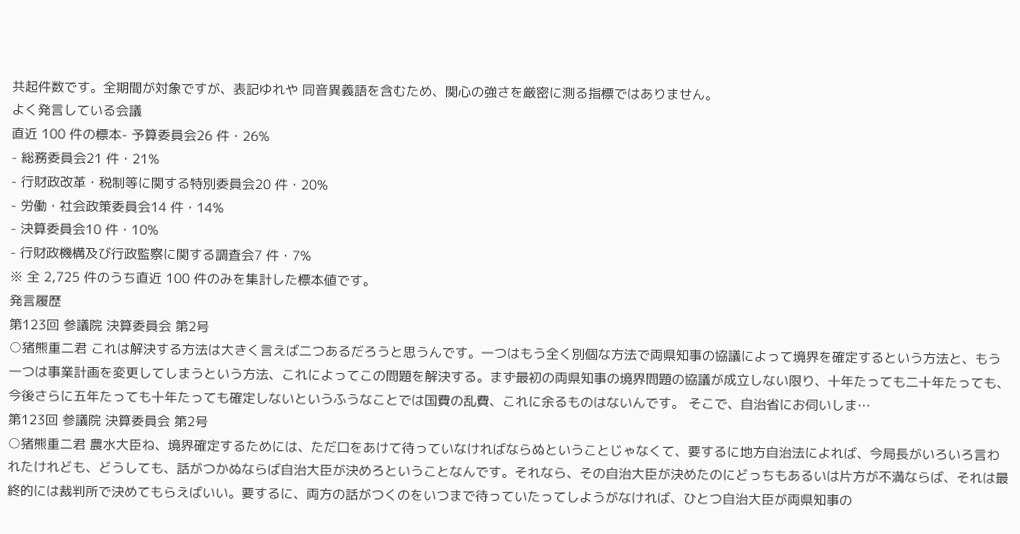共起件数です。全期間が対象ですが、表記ゆれや 同音異義語を含むため、関心の強さを厳密に測る指標ではありません。
よく発言している会議
直近 100 件の標本- 予算委員会26 件・26%
- 総務委員会21 件・21%
- 行財政改革・税制等に関する特別委員会20 件・20%
- 労働・社会政策委員会14 件・14%
- 決算委員会10 件・10%
- 行財政機構及び行政監察に関する調査会7 件・7%
※ 全 2,725 件のうち直近 100 件のみを集計した標本値です。
発言履歴
第123回 参議院 決算委員会 第2号
○猪熊重二君 これは解決する方法は大きく言えば二つあるだろうと思うんです。一つはもう全く別個な方法で両県知事の協議によって境界を確定するという方法と、もう一つは事業計画を変更してしまうという方法、これによってこの問題を解決する。まず最初の両県知事の境界問題の協議が成立しない限り、十年たっても二十年たっても、今後さらに五年たっても十年たっても確定しないというふうなことでは国費の乱費、これに余るものはないんです。 そこで、自治省にお伺いしま…
第123回 参議院 決算委員会 第2号
○猪熊重二君 農水大臣ね、境界確定するためには、ただ口をあけて待っていなければならぬということじゃなくて、要するに地方自治法によれば、今局長がいろいろ言われたけれども、どうしても、話がつかぬならば自治大臣が決めろということなんです。それなら、その自治大臣が決めたのにどっちもあるいは片方が不満ならば、それは最終的には裁判所で決めてもらえばいい。要するに、両方の話がつくのをいつまで待っていたってしようがなければ、ひとつ自治大臣が両県知事の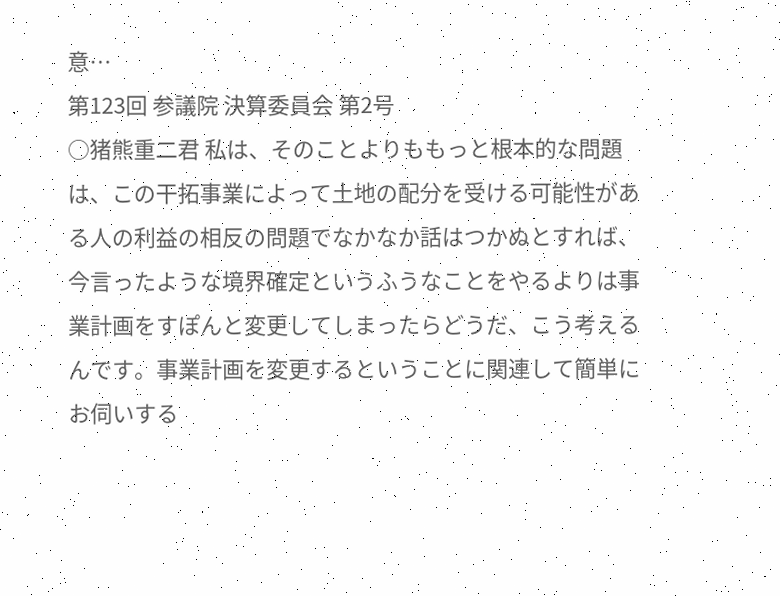意…
第123回 参議院 決算委員会 第2号
○猪熊重二君 私は、そのことよりももっと根本的な問題は、この干拓事業によって土地の配分を受ける可能性がある人の利益の相反の問題でなかなか話はつかぬとすれば、今言ったような境界確定というふうなことをやるよりは事業計画をすぽんと変更してしまったらどうだ、こう考えるんです。事業計画を変更するということに関連して簡単にお伺いする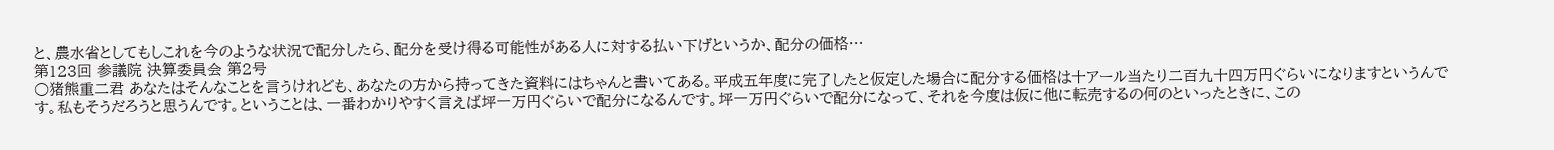と、農水省としてもしこれを今のような状況で配分したら、配分を受け得る可能性がある人に対する払い下げというか、配分の価格…
第123回 参議院 決算委員会 第2号
○猪熊重二君 あなたはそんなことを言うけれども、あなたの方から持ってきた資料にはちゃんと書いてある。平成五年度に完了したと仮定した場合に配分する価格は十アール当たり二百九十四万円ぐらいになりますというんです。私もそうだろうと思うんです。ということは、一番わかりやすく言えば坪一万円ぐらいで配分になるんです。坪一万円ぐらいで配分になって、それを今度は仮に他に転売するの何のといったときに、この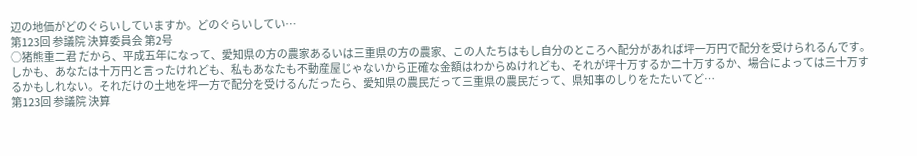辺の地価がどのぐらいしていますか。どのぐらいしてい…
第123回 参議院 決算委員会 第2号
○猪熊重二君 だから、平成五年になって、愛知県の方の農家あるいは三重県の方の農家、この人たちはもし自分のところへ配分があれば坪一万円で配分を受けられるんです。しかも、あなたは十万円と言ったけれども、私もあなたも不動産屋じゃないから正確な金額はわからぬけれども、それが坪十万するか二十万するか、場合によっては三十万するかもしれない。それだけの土地を坪一方で配分を受けるんだったら、愛知県の農民だって三重県の農民だって、県知事のしりをたたいてど…
第123回 参議院 決算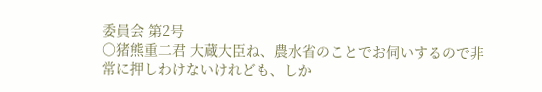委員会 第2号
○猪熊重二君 大蔵大臣ね、農水省のことでお伺いするので非常に押しわけないけれども、しか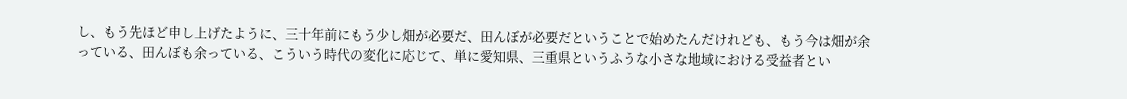し、もう先ほど申し上げたように、三十年前にもう少し畑が必要だ、田んぼが必要だということで始めたんだけれども、もう今は畑が余っている、田んぼも余っている、こういう時代の変化に応じて、単に愛知県、三重県というふうな小さな地域における受益者とい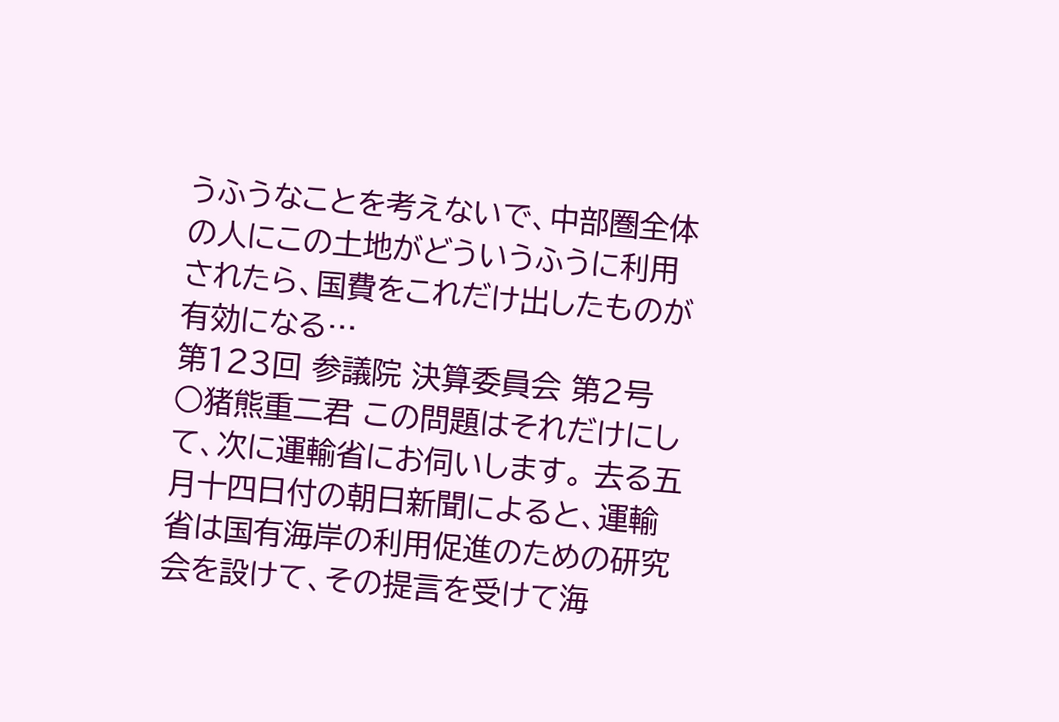うふうなことを考えないで、中部圏全体の人にこの土地がどういうふうに利用されたら、国費をこれだけ出したものが有効になる…
第123回 参議院 決算委員会 第2号
○猪熊重二君 この問題はそれだけにして、次に運輸省にお伺いします。 去る五月十四日付の朝日新聞によると、運輸省は国有海岸の利用促進のための研究会を設けて、その提言を受けて海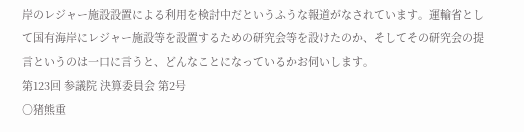岸のレジャー施設設置による利用を検討中だというふうな報道がなされています。運輸省として国有海岸にレジャー施設等を設置するための研究会等を設けたのか、そしてその研究会の提言というのは一口に言うと、どんなことになっているかお伺いします。
第123回 参議院 決算委員会 第2号
○猪熊重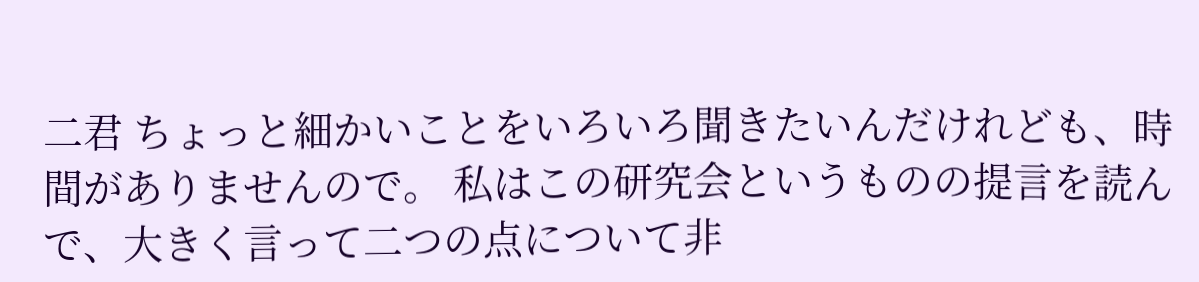二君 ちょっと細かいことをいろいろ聞きたいんだけれども、時間がありませんので。 私はこの研究会というものの提言を読んで、大きく言って二つの点について非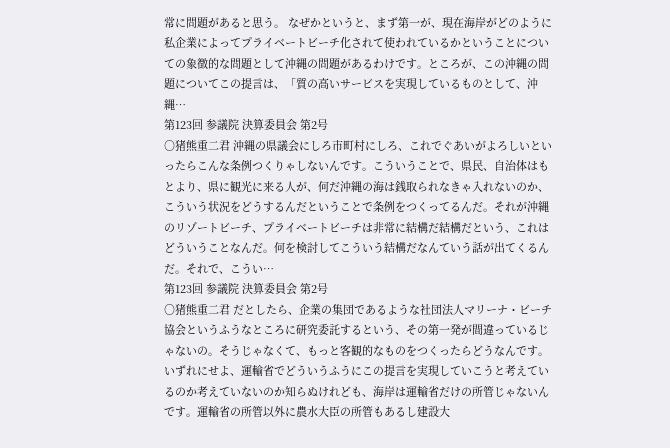常に問題があると思う。 なぜかというと、まず第一が、現在海岸がどのように私企業によってプライベートビーチ化されて使われているかということについての象徴的な問題として沖縄の問題があるわけです。ところが、この沖縄の問題についてこの提言は、「質の高いサービスを実現しているものとして、沖縄…
第123回 参議院 決算委員会 第2号
○猪熊重二君 沖縄の県議会にしろ市町村にしろ、これでぐあいがよろしいといったらこんな条例つくりゃしないんです。こういうことで、県民、自治体はもとより、県に観光に来る人が、何だ沖縄の海は銭取られなきゃ入れないのか、こういう状況をどうするんだということで条例をつくってるんだ。それが沖縄のリゾートビーチ、プライベートビーチは非常に結構だ結構だという、これはどういうことなんだ。何を検討してこういう結構だなんていう話が出てくるんだ。それで、こうい…
第123回 参議院 決算委員会 第2号
○猪熊重二君 だとしたら、企業の集団であるような社団法人マリーナ・ビーチ協会というふうなところに研究委託するという、その第一発が間違っているじゃないの。そうじゃなくて、もっと客観的なものをつくったらどうなんです。 いずれにせよ、運輸省でどういうふうにこの提言を実現していこうと考えているのか考えていないのか知らぬけれども、海岸は運輸省だけの所管じゃないんです。運輸省の所管以外に農水大臣の所管もあるし建設大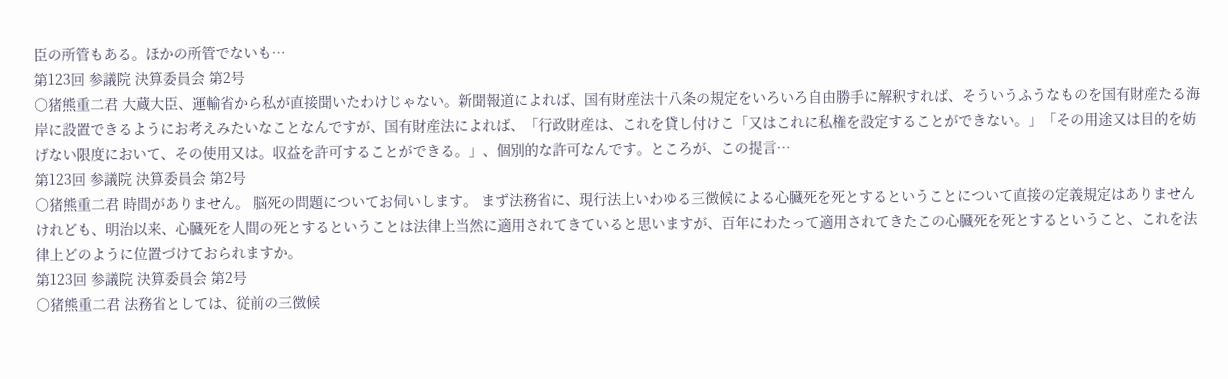臣の所管もある。ほかの所管でないも…
第123回 参議院 決算委員会 第2号
○猪熊重二君 大蔵大臣、運輸省から私が直接聞いたわけじゃない。新聞報道によれば、国有財産法十八条の規定をいろいろ自由勝手に解釈すれば、そういうふうなものを国有財産たる海岸に設置できるようにお考えみたいなことなんですが、国有財産法によれば、「行政財産は、これを貸し付けこ「又はこれに私権を設定することができない。」「その用途又は目的を妨げない限度において、その使用又は。収益を許可することができる。」、個別的な許可なんです。ところが、この提言…
第123回 参議院 決算委員会 第2号
○猪熊重二君 時間がありません。 脳死の問題についてお伺いします。 まず法務省に、現行法上いわゆる三徴候による心臓死を死とするということについて直接の定義規定はありませんけれども、明治以来、心臓死を人間の死とするということは法律上当然に適用されてきていると思いますが、百年にわたって適用されてきたこの心臓死を死とするということ、これを法律上どのように位置づけておられますか。
第123回 参議院 決算委員会 第2号
○猪熊重二君 法務省としては、従前の三徴候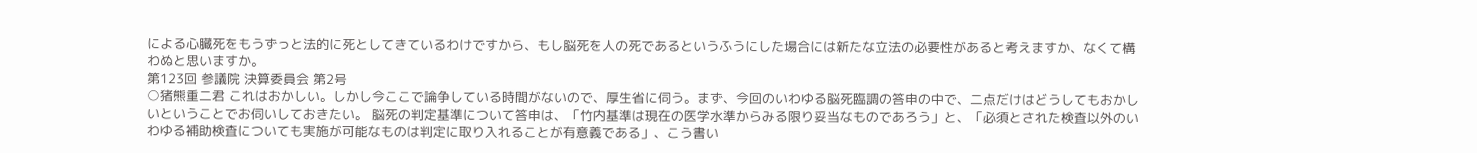による心臓死をもうずっと法的に死としてきているわけですから、もし脳死を人の死であるというふうにした場合には新たな立法の必要性があると考えますか、なくて構わぬと思いますか。
第123回 参議院 決算委員会 第2号
○猪熊重二君 これはおかしい。しかし今ここで論争している時間がないので、厚生省に伺う。まず、今回のいわゆる脳死臨調の答申の中で、二点だけはどうしてもおかしいということでお伺いしておきたい。 脳死の判定基準について答申は、「竹内基準は現在の医学水準からみる限り妥当なものであろう」と、「必須とされた検査以外のいわゆる補助検査についても実施が可能なものは判定に取り入れることが有意義である」、こう書い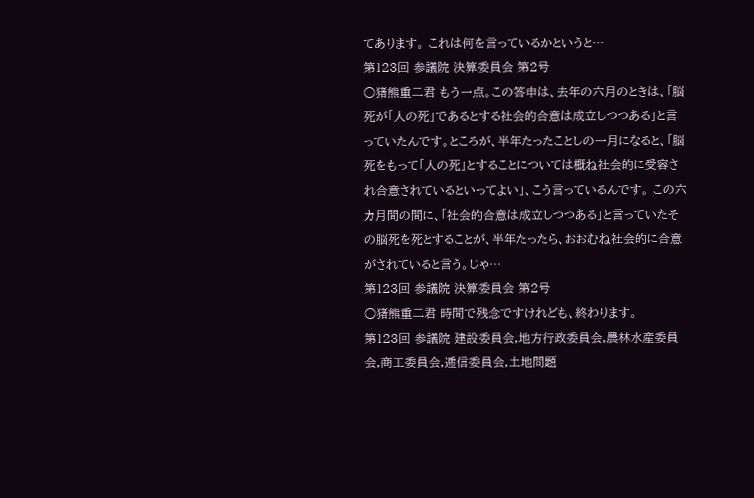てあります。 これは何を言っているかというと…
第123回 参議院 決算委員会 第2号
○猪熊重二君 もう一点。この答申は、去年の六月のときは、「脳死が「人の死」であるとする社会的合意は成立しつつある」と言っていたんです。ところが、半年たったことしの一月になると、「脳死をもって「人の死」とすることについては概ね社会的に受容され合意されているといってよい」、こう言っているんです。 この六カ月間の間に、「社会的合意は成立しつつある」と言っていたその脳死を死とすることが、半年たったら、おおむね社会的に合意がされていると言う。じゃ…
第123回 参議院 決算委員会 第2号
○猪熊重二君 時間で残念ですけれども、終わります。
第123回 参議院 建設委員会,地方行政委員会,農林水産委員会,商工委員会,逓信委員会,土地問題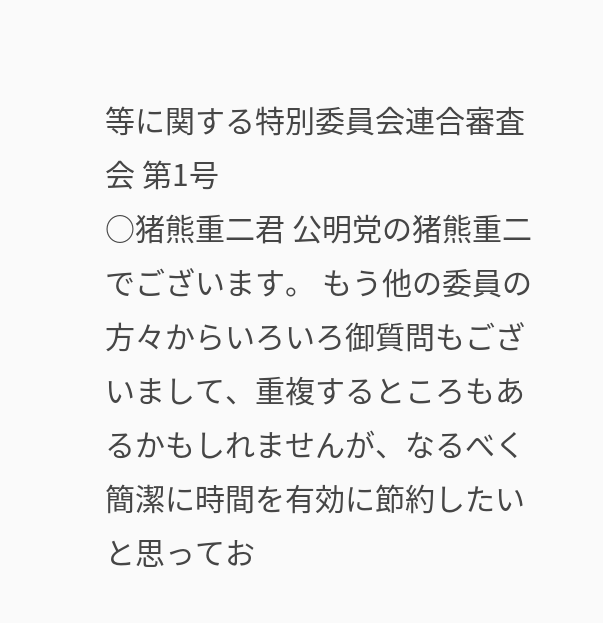等に関する特別委員会連合審査会 第1号
○猪熊重二君 公明党の猪熊重二でございます。 もう他の委員の方々からいろいろ御質問もございまして、重複するところもあるかもしれませんが、なるべく簡潔に時間を有効に節約したいと思ってお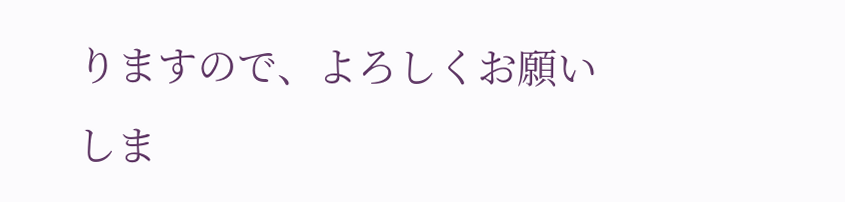りますので、よろしくお願いしま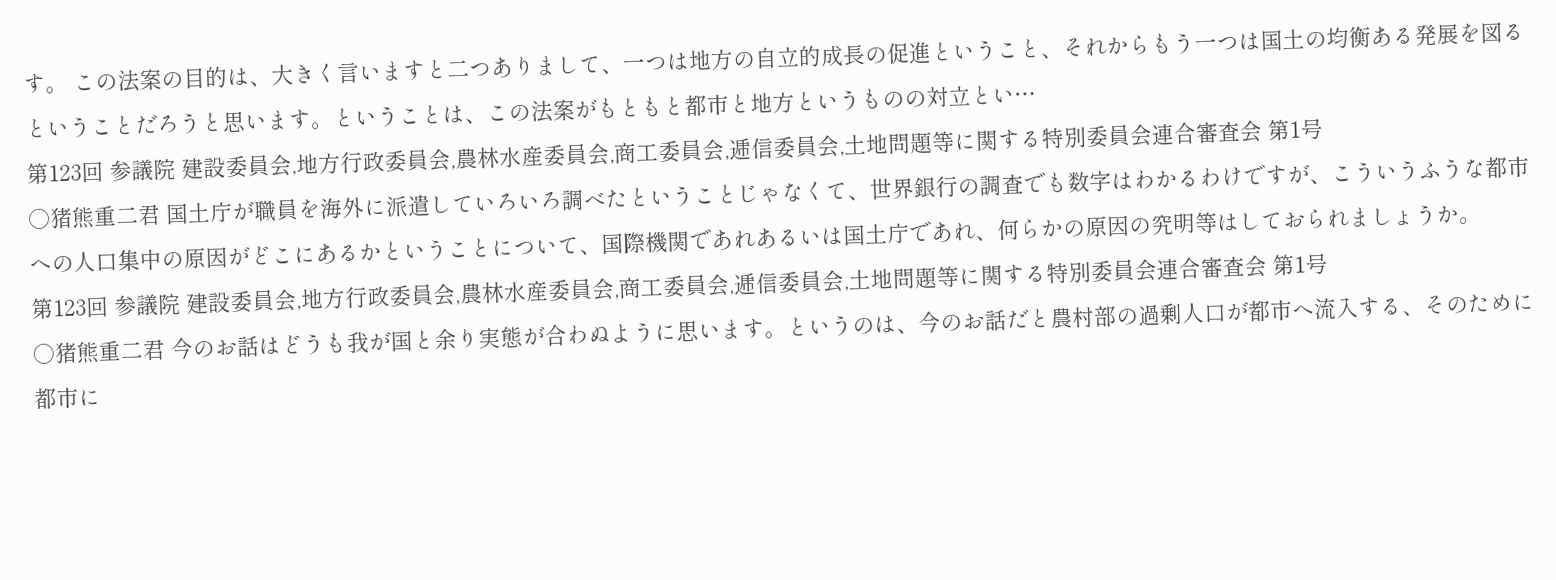す。 この法案の目的は、大きく言いますと二つありまして、一つは地方の自立的成長の促進ということ、それからもう一つは国土の均衡ある発展を図るということだろうと思います。ということは、この法案がもともと都市と地方というものの対立とい…
第123回 参議院 建設委員会,地方行政委員会,農林水産委員会,商工委員会,逓信委員会,土地問題等に関する特別委員会連合審査会 第1号
○猪熊重二君 国土庁が職員を海外に派遣していろいろ調べたということじゃなくて、世界銀行の調査でも数字はわかるわけですが、こういうふうな都市への人口集中の原因がどこにあるかということについて、国際機関であれあるいは国土庁であれ、何らかの原因の究明等はしておられましょうか。
第123回 参議院 建設委員会,地方行政委員会,農林水産委員会,商工委員会,逓信委員会,土地問題等に関する特別委員会連合審査会 第1号
○猪熊重二君 今のお話はどうも我が国と余り実態が合わぬように思います。というのは、今のお話だと農村部の過剰人口が都市へ流入する、そのために都市に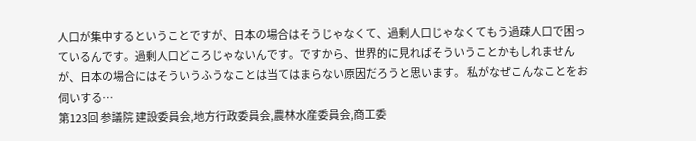人口が集中するということですが、日本の場合はそうじゃなくて、過剰人口じゃなくてもう過疎人口で困っているんです。過剰人口どころじゃないんです。ですから、世界的に見ればそういうことかもしれませんが、日本の場合にはそういうふうなことは当てはまらない原因だろうと思います。 私がなぜこんなことをお伺いする…
第123回 参議院 建設委員会,地方行政委員会,農林水産委員会,商工委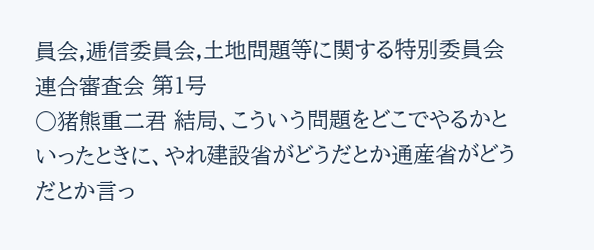員会,逓信委員会,土地問題等に関する特別委員会連合審査会 第1号
○猪熊重二君 結局、こういう問題をどこでやるかといったときに、やれ建設省がどうだとか通産省がどうだとか言っ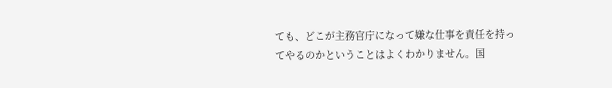ても、どこが主務官庁になって嫌な仕事を責任を持ってやるのかということはよくわかりません。国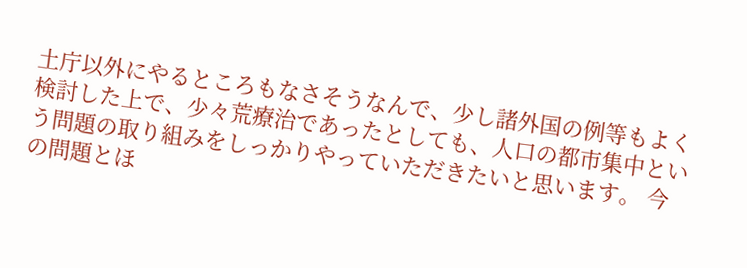土庁以外にやるところもなさそうなんで、少し諸外国の例等もよく検討した上で、少々荒療治であったとしても、人口の都市集中という問題の取り組みをしっかりやっていただきたいと思います。 今の問題とほ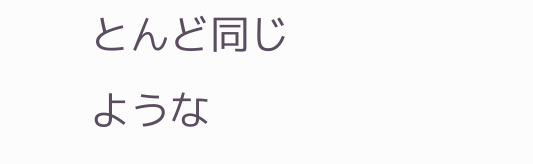とんど同じような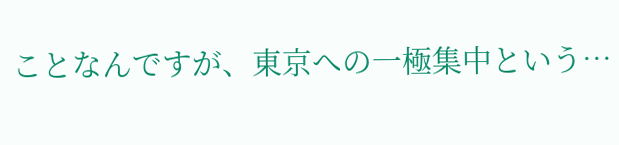ことなんですが、東京への一極集中という…